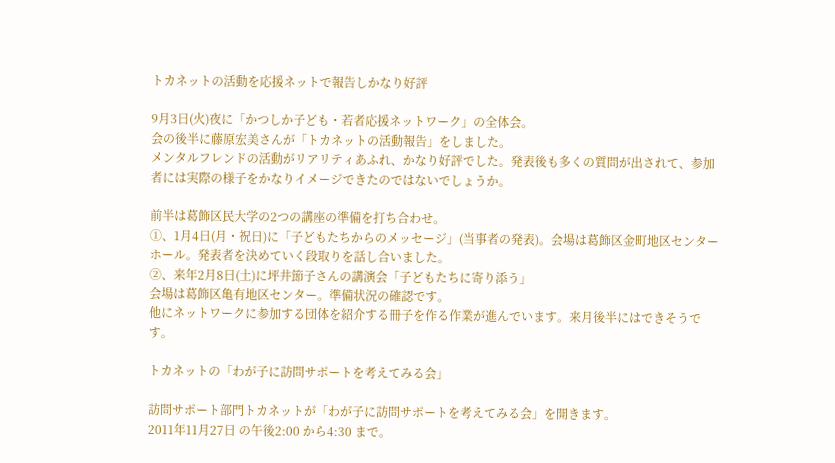トカネットの活動を応援ネットで報告しかなり好評

9月3日(火)夜に「かつしか子ども・若者応援ネットワーク」の全体会。
会の後半に藤原宏美さんが「トカネットの活動報告」をしました。
メンタルフレンドの活動がリアリティあふれ、かなり好評でした。発表後も多くの質問が出されて、参加者には実際の様子をかなりイメージできたのではないでしょうか。

前半は葛飾区民大学の2つの講座の準備を打ち合わせ。
①、1月4日(月・祝日)に「子どもたちからのメッセージ」(当事者の発表)。会場は葛飾区金町地区センターホール。発表者を決めていく段取りを話し合いました。
②、来年2月8日(土)に坪井節子さんの講演会「子どもたちに寄り添う」
会場は葛飾区亀有地区センター。準備状況の確認です。
他にネットワークに参加する団体を紹介する冊子を作る作業が進んでいます。来月後半にはできそうです。

トカネットの「わが子に訪問サポートを考えてみる会」

訪問サポート部門トカネットが「わが子に訪問サポートを考えてみる会」を開きます。
2011年11月27日 の午後2:00 から4:30 まで。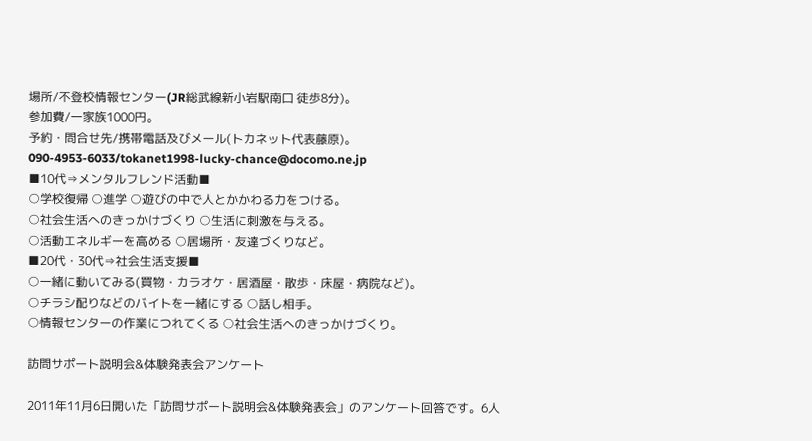場所/不登校情報センター(JR総武線新小岩駅南口 徒歩8分)。
参加費/一家族1000円。
予約・問合せ先/携帯電話及びメール(トカネット代表藤原)。
090-4953-6033/tokanet1998-lucky-chance@docomo.ne.jp
■10代⇒メンタルフレンド活動■
○学校復帰 ○進学 ○遊びの中で人とかかわる力をつける。
○社会生活へのきっかけづくり ○生活に刺激を与える。
○活動エネルギーを高める ○居場所・友達づくりなど。
■20代・30代⇒社会生活支援■
○一緒に動いてみる(買物・カラオケ・居酒屋・散歩・床屋・病院など)。
○チラシ配りなどのバイトを一緒にする ○話し相手。
○情報センターの作業につれてくる ○社会生活へのきっかけづくり。

訪問サポート説明会&体験発表会アンケート

2011年11月6日開いた「訪問サポート説明会&体験発表会」のアンケート回答です。6人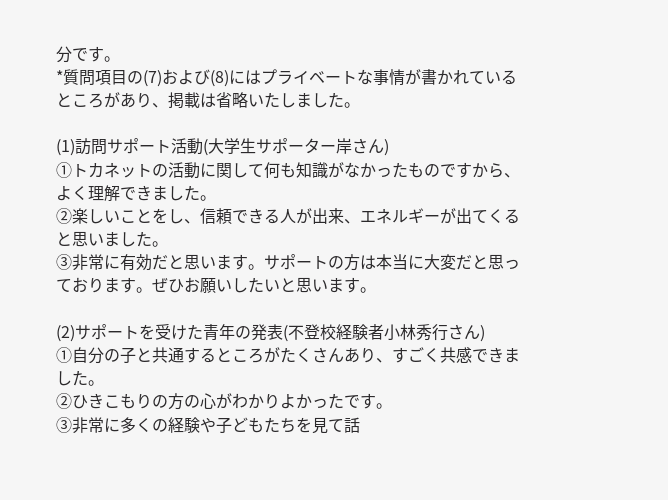分です。
*質問項目の(7)および(8)にはプライベートな事情が書かれているところがあり、掲載は省略いたしました。

(1)訪問サポート活動(大学生サポーター岸さん)
①トカネットの活動に関して何も知識がなかったものですから、よく理解できました。
②楽しいことをし、信頼できる人が出来、エネルギーが出てくると思いました。
③非常に有効だと思います。サポートの方は本当に大変だと思っております。ぜひお願いしたいと思います。

(2)サポートを受けた青年の発表(不登校経験者小林秀行さん)
①自分の子と共通するところがたくさんあり、すごく共感できました。
②ひきこもりの方の心がわかりよかったです。
③非常に多くの経験や子どもたちを見て話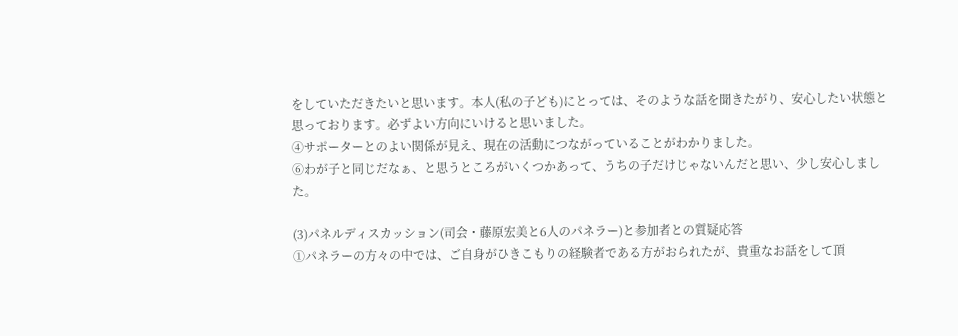をしていただきたいと思います。本人(私の子ども)にとっては、そのような話を聞きたがり、安心したい状態と思っております。必ずよい方向にいけると思いました。
④サポーターとのよい関係が見え、現在の活動につながっていることがわかりました。
⑥わが子と同じだなぁ、と思うところがいくつかあって、うちの子だけじゃないんだと思い、少し安心しました。

(3)パネルディスカッション(司会・藤原宏美と6人のパネラー)と参加者との質疑応答
①パネラーの方々の中では、ご自身がひきこもりの経験者である方がおられたが、貴重なお話をして頂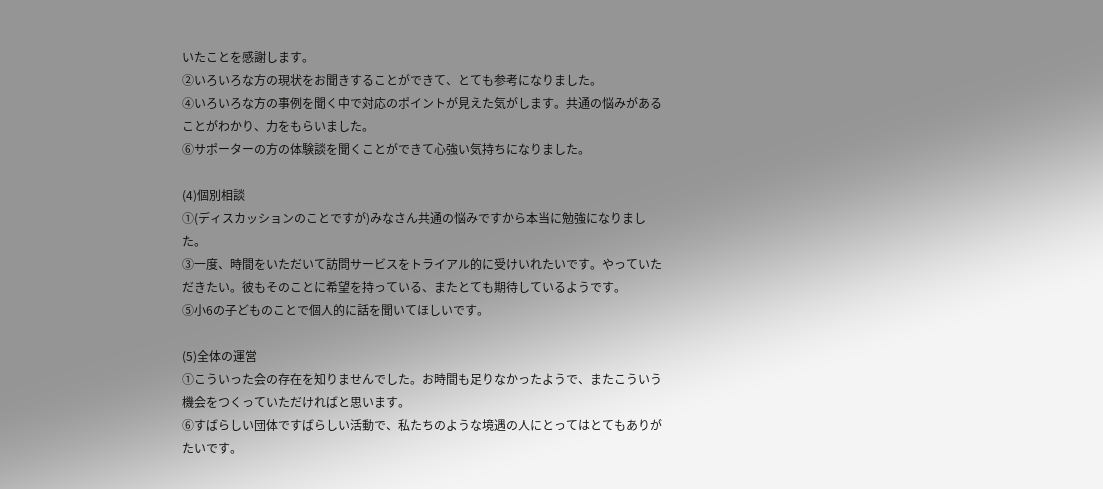いたことを感謝します。
②いろいろな方の現状をお聞きすることができて、とても参考になりました。
④いろいろな方の事例を聞く中で対応のポイントが見えた気がします。共通の悩みがあることがわかり、力をもらいました。
⑥サポーターの方の体験談を聞くことができて心強い気持ちになりました。

(4)個別相談
①(ディスカッションのことですが)みなさん共通の悩みですから本当に勉強になりました。
③一度、時間をいただいて訪問サービスをトライアル的に受けいれたいです。やっていただきたい。彼もそのことに希望を持っている、またとても期待しているようです。
⑤小6の子どものことで個人的に話を聞いてほしいです。

(5)全体の運営
①こういった会の存在を知りませんでした。お時間も足りなかったようで、またこういう機会をつくっていただければと思います。
⑥すばらしい団体ですばらしい活動で、私たちのような境遇の人にとってはとてもありがたいです。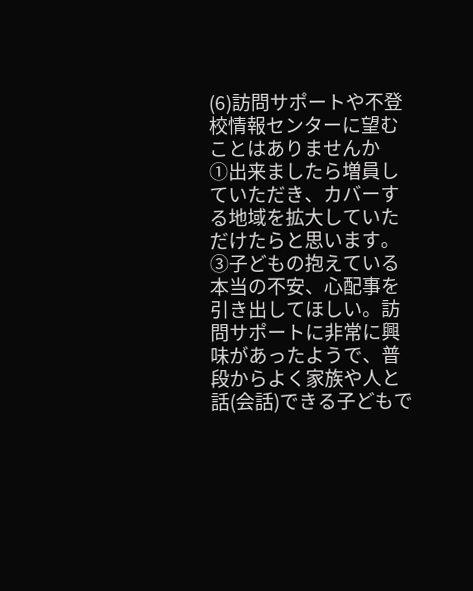(6)訪問サポートや不登校情報センターに望むことはありませんか
①出来ましたら増員していただき、カバーする地域を拡大していただけたらと思います。
③子どもの抱えている本当の不安、心配事を引き出してほしい。訪問サポートに非常に興味があったようで、普段からよく家族や人と話(会話)できる子どもで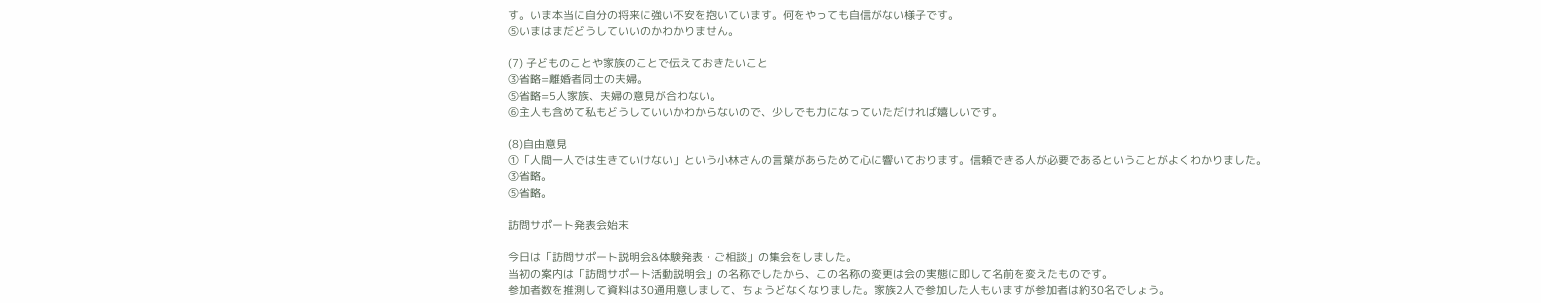す。いま本当に自分の将来に強い不安を抱いています。何をやっても自信がない様子です。
⑤いまはまだどうしていいのかわかりません。

(7) 子どものことや家族のことで伝えておきたいこと
③省略=離婚者同士の夫婦。
⑤省略=5人家族、夫婦の意見が合わない。
⑥主人も含めて私もどうしていいかわからないので、少しでも力になっていただければ嬉しいです。

(8)自由意見
①「人間一人では生きていけない」という小林さんの言葉があらためて心に響いております。信頼できる人が必要であるということがよくわかりました。
③省略。
⑤省略。

訪問サポート発表会始末

今日は「訪問サポート説明会&体験発表・ご相談」の集会をしました。
当初の案内は「訪問サポート活動説明会」の名称でしたから、この名称の変更は会の実態に即して名前を変えたものです。
参加者数を推測して資料は30通用意しまして、ちょうどなくなりました。家族2人で参加した人もいますが参加者は約30名でしょう。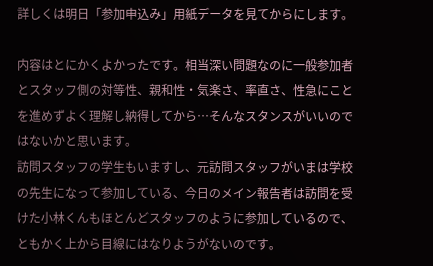詳しくは明日「参加申込み」用紙データを見てからにします。

内容はとにかくよかったです。相当深い問題なのに一般参加者とスタッフ側の対等性、親和性・気楽さ、率直さ、性急にことを進めずよく理解し納得してから…そんなスタンスがいいのではないかと思います。
訪問スタッフの学生もいますし、元訪問スタッフがいまは学校の先生になって参加している、今日のメイン報告者は訪問を受けた小林くんもほとんどスタッフのように参加しているので、ともかく上から目線にはなりようがないのです。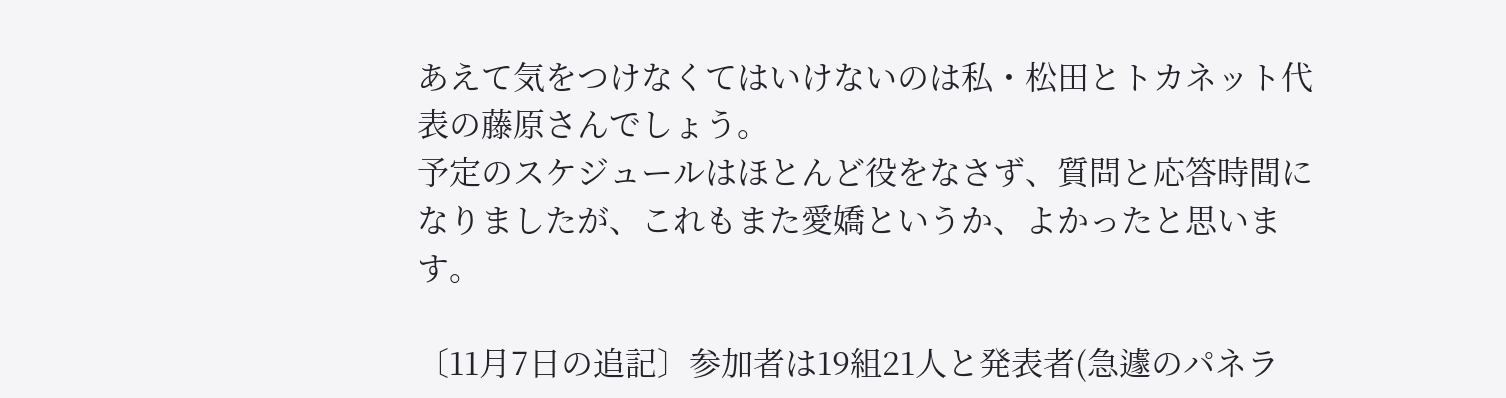あえて気をつけなくてはいけないのは私・松田とトカネット代表の藤原さんでしょう。
予定のスケジュールはほとんど役をなさず、質問と応答時間になりましたが、これもまた愛嬌というか、よかったと思います。

〔11月7日の追記〕参加者は19組21人と発表者(急遽のパネラ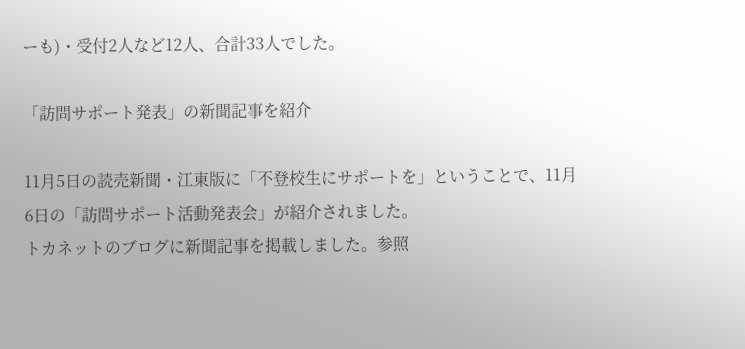ーも)・受付2人など12人、合計33人でした。

「訪問サポート発表」の新聞記事を紹介

11月5日の読売新聞・江東版に「不登校生にサポートを」ということで、11月6日の「訪問サポート活動発表会」が紹介されました。
トカネットのブログに新聞記事を掲載しました。参照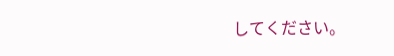してください。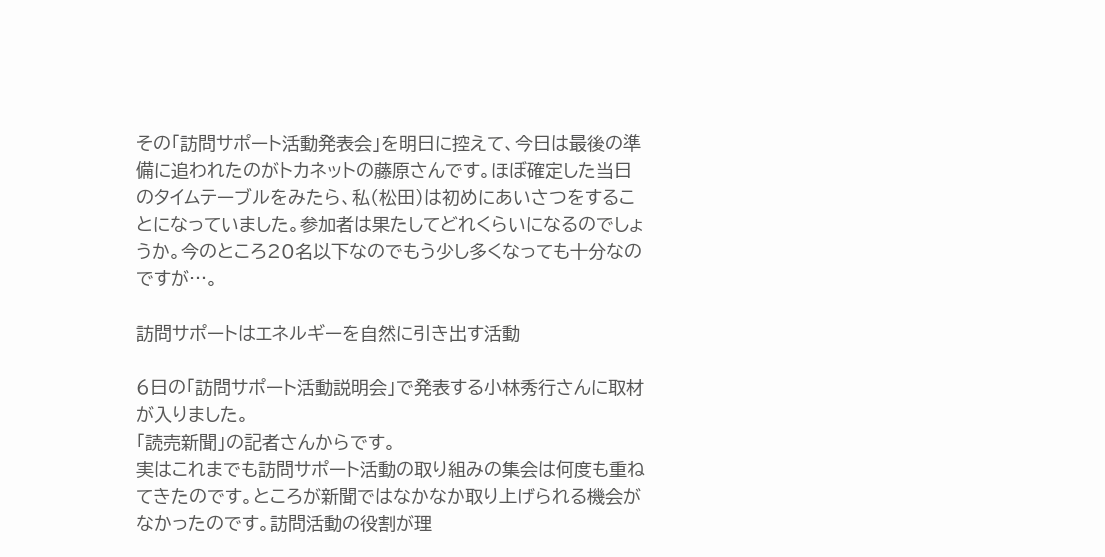その「訪問サポート活動発表会」を明日に控えて、今日は最後の準備に追われたのがトカネットの藤原さんです。ほぼ確定した当日のタイムテーブルをみたら、私(松田)は初めにあいさつをすることになっていました。参加者は果たしてどれくらいになるのでしょうか。今のところ20名以下なのでもう少し多くなっても十分なのですが…。

訪問サポートはエネルギーを自然に引き出す活動

6日の「訪問サポート活動説明会」で発表する小林秀行さんに取材が入りました。
「読売新聞」の記者さんからです。
実はこれまでも訪問サポート活動の取り組みの集会は何度も重ねてきたのです。ところが新聞ではなかなか取り上げられる機会がなかったのです。訪問活動の役割が理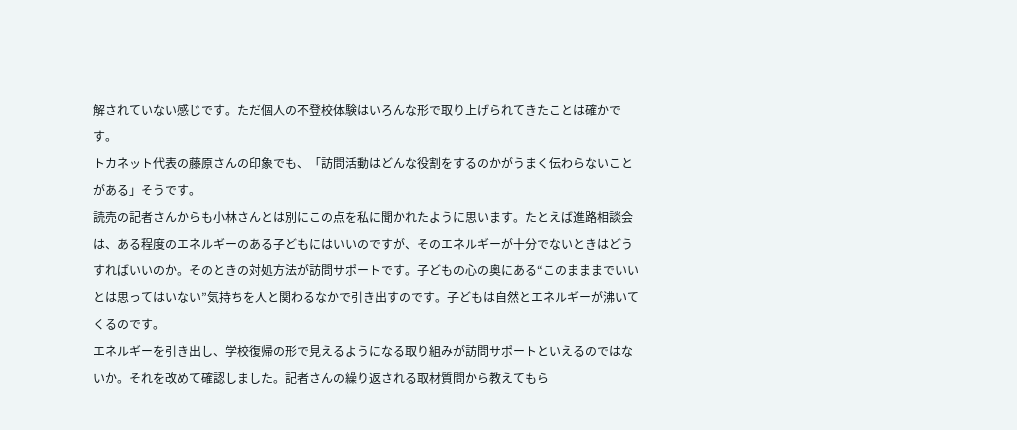解されていない感じです。ただ個人の不登校体験はいろんな形で取り上げられてきたことは確かです。
トカネット代表の藤原さんの印象でも、「訪問活動はどんな役割をするのかがうまく伝わらないことがある」そうです。
読売の記者さんからも小林さんとは別にこの点を私に聞かれたように思います。たとえば進路相談会は、ある程度のエネルギーのある子どもにはいいのですが、そのエネルギーが十分でないときはどうすればいいのか。そのときの対処方法が訪問サポートです。子どもの心の奥にある“このまままでいいとは思ってはいない”気持ちを人と関わるなかで引き出すのです。子どもは自然とエネルギーが沸いてくるのです。
エネルギーを引き出し、学校復帰の形で見えるようになる取り組みが訪問サポートといえるのではないか。それを改めて確認しました。記者さんの繰り返される取材質問から教えてもら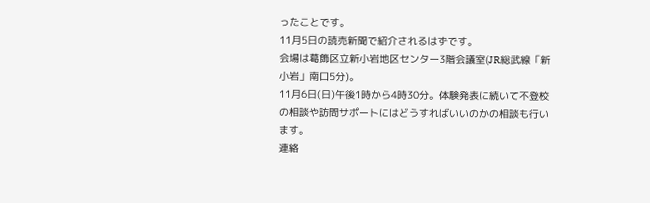ったことです。
11月5日の読売新聞で紹介されるはずです。
会場は葛飾区立新小岩地区センター3階会議室(JR総武線「新小岩」南口5分)。
11月6日(日)午後1時から4時30分。体験発表に続いて不登校の相談や訪問サポートにはどうすればいいのかの相談も行います。
連絡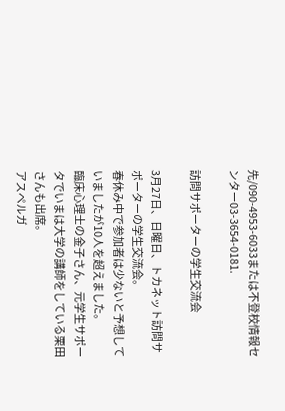先/090-4953-6033または不登校情報センター03-3654-0181.

訪問サポーターの学生交流会

3月27日、日曜日、トカネット訪問サポーターの学生交流会。
春休み中で参加者は少ないと予想していましたが10人を超えました。
臨床心理士の金子さん、元学生サポータでいまは大学の講師をしている栗田さんも出席。
アスペルガ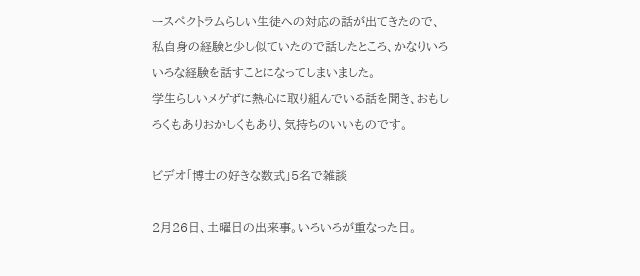ースペクトラムらしい生徒への対応の話が出てきたので、
私自身の経験と少し似ていたので話したところ、かなりいろいろな経験を話すことになってしまいました。
学生らしいメゲずに熱心に取り組んでいる話を聞き、おもしろくもありおかしくもあり、気持ちのいいものです。

ビデオ「博士の好きな数式」5名で雑談

2月26日、土曜日の出来事。いろいろが重なった日。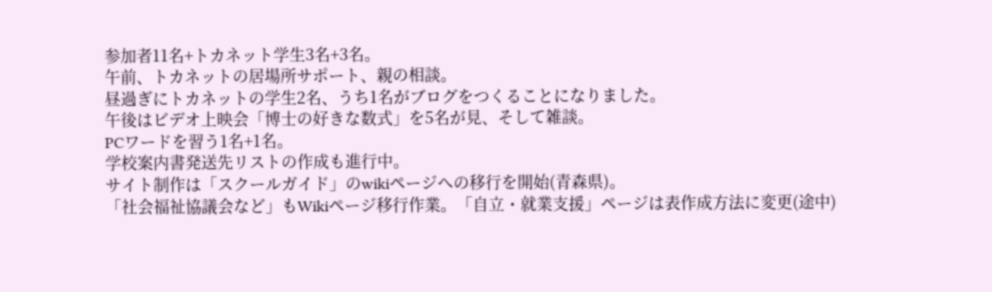参加者11名+トカネット学生3名+3名。
午前、トカネットの居場所サポート、親の相談。
昼過ぎにトカネットの学生2名、うち1名がブログをつくることになりました。
午後はビデオ上映会「博士の好きな数式」を5名が見、そして雑談。
PCワードを習う1名+1名。
学校案内書発送先リストの作成も進行中。
サイト制作は「スクールガイド」のwikiページへの移行を開始(青森県)。
「社会福祉協議会など」もWikiページ移行作業。「自立・就業支援」ページは表作成方法に変更(途中)